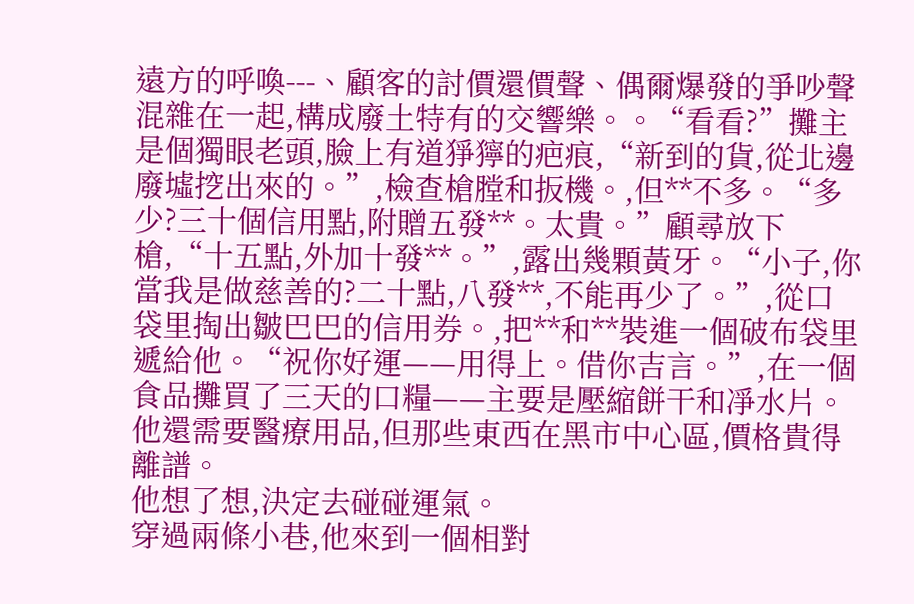遠方的呼喚---、顧客的討價還價聲、偶爾爆發的爭吵聲混雜在一起,構成廢土特有的交響樂。。“看看?”攤主是個獨眼老頭,臉上有道猙獰的疤痕,“新到的貨,從北邊廢墟挖出來的。”,檢查槍膛和扳機。,但**不多。“多少?三十個信用點,附贈五發**。太貴。”顧尋放下槍,“十五點,外加十發**。”,露出幾顆黃牙。“小子,你當我是做慈善的?二十點,八發**,不能再少了。”,從口袋里掏出皺巴巴的信用券。,把**和**裝進一個破布袋里遞給他。“祝你好運——用得上。借你吉言。”,在一個食品攤買了三天的口糧——主要是壓縮餅干和凈水片。
他還需要醫療用品,但那些東西在黑市中心區,價格貴得離譜。
他想了想,決定去碰碰運氣。
穿過兩條小巷,他來到一個相對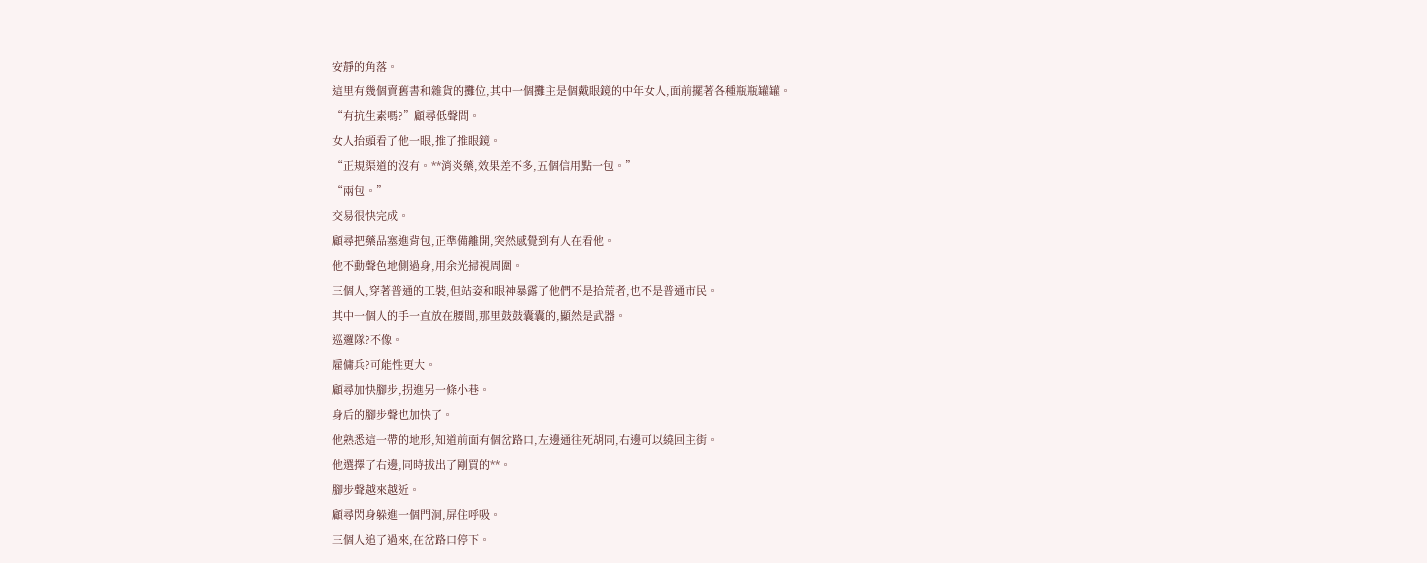安靜的角落。
這里有幾個賣舊書和雜貨的攤位,其中一個攤主是個戴眼鏡的中年女人,面前擺著各種瓶瓶罐罐。
“有抗生素嗎?”顧尋低聲問。
女人抬頭看了他一眼,推了推眼鏡。
“正規渠道的沒有。**消炎藥,效果差不多,五個信用點一包。”
“兩包。”
交易很快完成。
顧尋把藥品塞進背包,正準備離開,突然感覺到有人在看他。
他不動聲色地側過身,用余光掃視周圍。
三個人,穿著普通的工裝,但站姿和眼神暴露了他們不是拾荒者,也不是普通市民。
其中一個人的手一直放在腰間,那里鼓鼓囊囊的,顯然是武器。
巡邏隊?不像。
雇傭兵?可能性更大。
顧尋加快腳步,拐進另一條小巷。
身后的腳步聲也加快了。
他熟悉這一帶的地形,知道前面有個岔路口,左邊通往死胡同,右邊可以繞回主街。
他選擇了右邊,同時拔出了剛買的**。
腳步聲越來越近。
顧尋閃身躲進一個門洞,屏住呼吸。
三個人追了過來,在岔路口停下。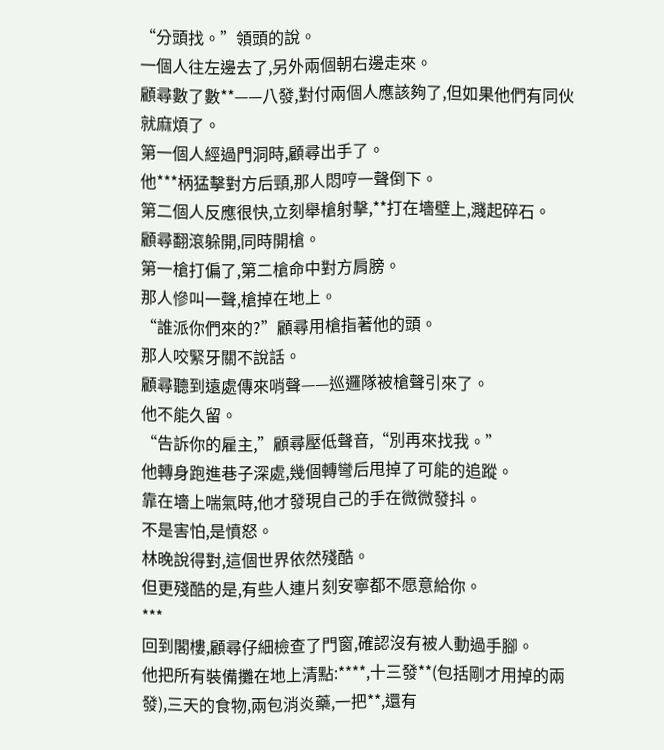“分頭找。”領頭的說。
一個人往左邊去了,另外兩個朝右邊走來。
顧尋數了數**——八發,對付兩個人應該夠了,但如果他們有同伙就麻煩了。
第一個人經過門洞時,顧尋出手了。
他***柄猛擊對方后頸,那人悶哼一聲倒下。
第二個人反應很快,立刻舉槍射擊,**打在墻壁上,濺起碎石。
顧尋翻滾躲開,同時開槍。
第一槍打偏了,第二槍命中對方肩膀。
那人慘叫一聲,槍掉在地上。
“誰派你們來的?”顧尋用槍指著他的頭。
那人咬緊牙關不說話。
顧尋聽到遠處傳來哨聲——巡邏隊被槍聲引來了。
他不能久留。
“告訴你的雇主,”顧尋壓低聲音,“別再來找我。”
他轉身跑進巷子深處,幾個轉彎后甩掉了可能的追蹤。
靠在墻上喘氣時,他才發現自己的手在微微發抖。
不是害怕,是憤怒。
林晚說得對,這個世界依然殘酷。
但更殘酷的是,有些人連片刻安寧都不愿意給你。
***
回到閣樓,顧尋仔細檢查了門窗,確認沒有被人動過手腳。
他把所有裝備攤在地上清點:****,十三發**(包括剛才用掉的兩發),三天的食物,兩包消炎藥,一把**,還有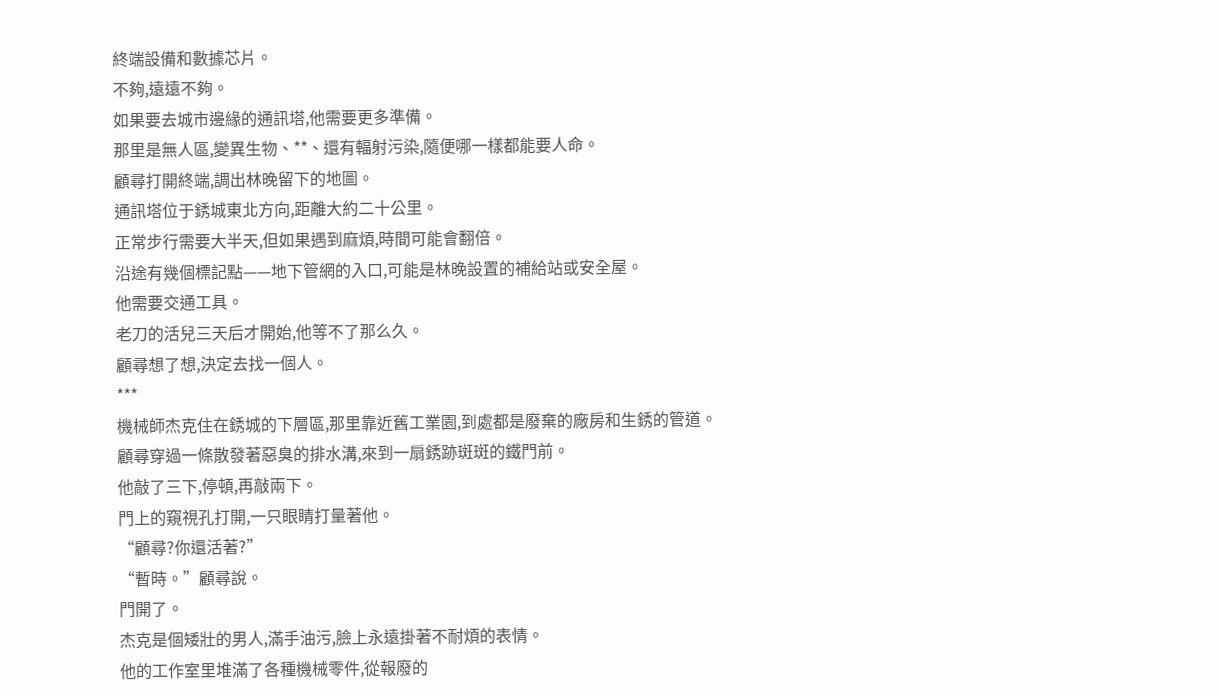終端設備和數據芯片。
不夠,遠遠不夠。
如果要去城市邊緣的通訊塔,他需要更多準備。
那里是無人區,變異生物、**、還有輻射污染,隨便哪一樣都能要人命。
顧尋打開終端,調出林晚留下的地圖。
通訊塔位于銹城東北方向,距離大約二十公里。
正常步行需要大半天,但如果遇到麻煩,時間可能會翻倍。
沿途有幾個標記點——地下管網的入口,可能是林晚設置的補給站或安全屋。
他需要交通工具。
老刀的活兒三天后才開始,他等不了那么久。
顧尋想了想,決定去找一個人。
***
機械師杰克住在銹城的下層區,那里靠近舊工業園,到處都是廢棄的廠房和生銹的管道。
顧尋穿過一條散發著惡臭的排水溝,來到一扇銹跡斑斑的鐵門前。
他敲了三下,停頓,再敲兩下。
門上的窺視孔打開,一只眼睛打量著他。
“顧尋?你還活著?”
“暫時。”顧尋說。
門開了。
杰克是個矮壯的男人,滿手油污,臉上永遠掛著不耐煩的表情。
他的工作室里堆滿了各種機械零件,從報廢的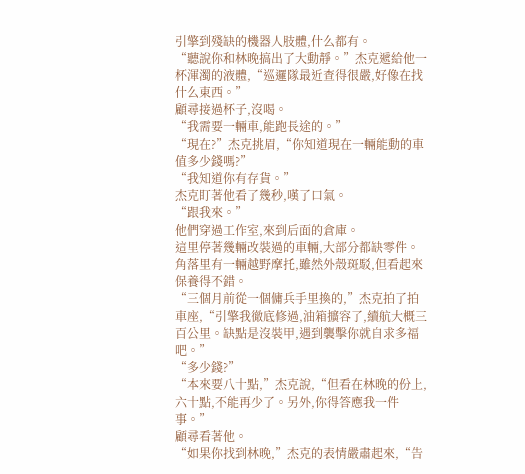引擎到殘缺的機器人肢體,什么都有。
“聽說你和林晚搞出了大動靜。”杰克遞給他一杯渾濁的液體,“巡邏隊最近查得很嚴,好像在找什么東西。”
顧尋接過杯子,沒喝。
“我需要一輛車,能跑長途的。”
“現在?”杰克挑眉,“你知道現在一輛能動的車值多少錢嗎?”
“我知道你有存貨。”
杰克盯著他看了幾秒,嘆了口氣。
“跟我來。”
他們穿過工作室,來到后面的倉庫。
這里停著幾輛改裝過的車輛,大部分都缺零件。
角落里有一輛越野摩托,雖然外殼斑駁,但看起來保養得不錯。
“三個月前從一個傭兵手里換的,”杰克拍了拍車座,“引擎我徹底修過,油箱擴容了,續航大概三百公里。缺點是沒裝甲,遇到襲擊你就自求多福吧。”
“多少錢?”
“本來要八十點,”杰克說,“但看在林晚的份上,六十點,不能再少了。另外,你得答應我一件事。”
顧尋看著他。
“如果你找到林晚,”杰克的表情嚴肅起來,“告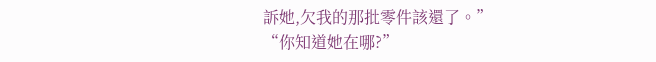訴她,欠我的那批零件該還了。”
“你知道她在哪?”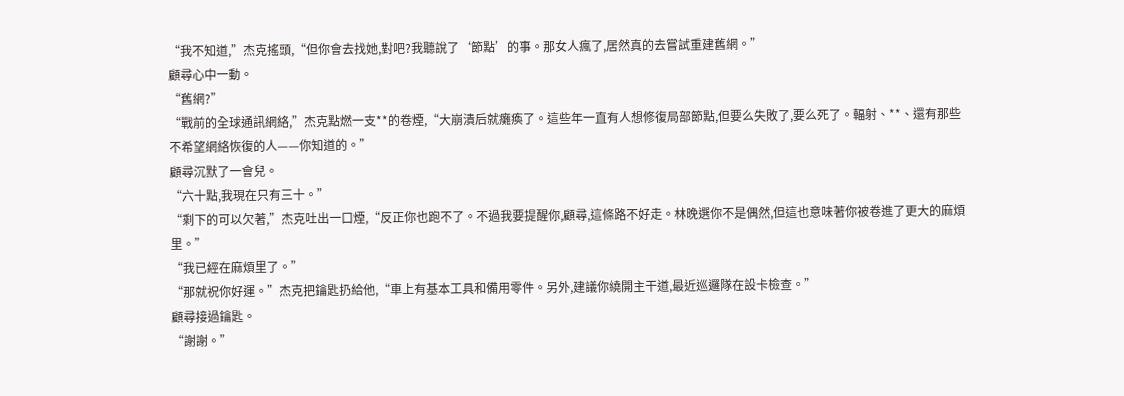“我不知道,”杰克搖頭,“但你會去找她,對吧?我聽說了‘節點’的事。那女人瘋了,居然真的去嘗試重建舊網。”
顧尋心中一動。
“舊網?”
“戰前的全球通訊網絡,”杰克點燃一支**的卷煙,“大崩潰后就癱瘓了。這些年一直有人想修復局部節點,但要么失敗了,要么死了。輻射、**、還有那些不希望網絡恢復的人——你知道的。”
顧尋沉默了一會兒。
“六十點,我現在只有三十。”
“剩下的可以欠著,”杰克吐出一口煙,“反正你也跑不了。不過我要提醒你,顧尋,這條路不好走。林晚選你不是偶然,但這也意味著你被卷進了更大的麻煩里。”
“我已經在麻煩里了。”
“那就祝你好運。”杰克把鑰匙扔給他,“車上有基本工具和備用零件。另外,建議你繞開主干道,最近巡邏隊在設卡檢查。”
顧尋接過鑰匙。
“謝謝。”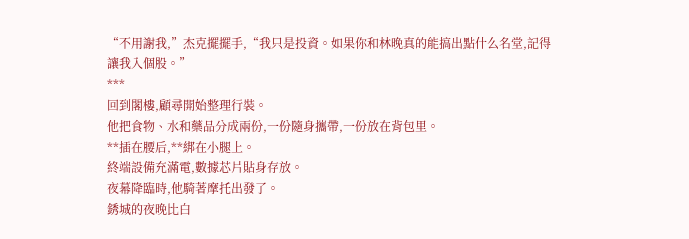“不用謝我,”杰克擺擺手,“我只是投資。如果你和林晚真的能搞出點什么名堂,記得讓我入個股。”
***
回到閣樓,顧尋開始整理行裝。
他把食物、水和藥品分成兩份,一份隨身攜帶,一份放在背包里。
**插在腰后,**綁在小腿上。
終端設備充滿電,數據芯片貼身存放。
夜幕降臨時,他騎著摩托出發了。
銹城的夜晚比白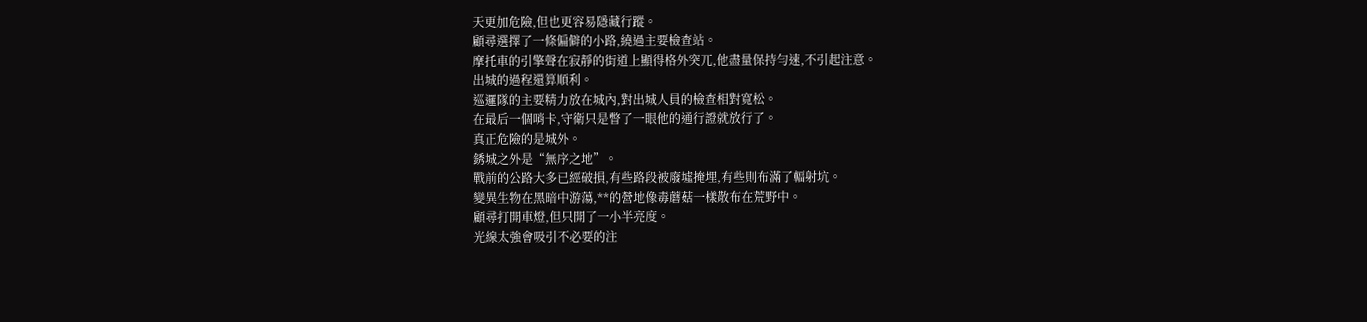天更加危險,但也更容易隱藏行蹤。
顧尋選擇了一條偏僻的小路,繞過主要檢查站。
摩托車的引擎聲在寂靜的街道上顯得格外突兀,他盡量保持勻速,不引起注意。
出城的過程還算順利。
巡邏隊的主要精力放在城內,對出城人員的檢查相對寬松。
在最后一個哨卡,守衛只是瞥了一眼他的通行證就放行了。
真正危險的是城外。
銹城之外是“無序之地”。
戰前的公路大多已經破損,有些路段被廢墟掩埋,有些則布滿了輻射坑。
變異生物在黑暗中游蕩,**的營地像毒蘑菇一樣散布在荒野中。
顧尋打開車燈,但只開了一小半亮度。
光線太強會吸引不必要的注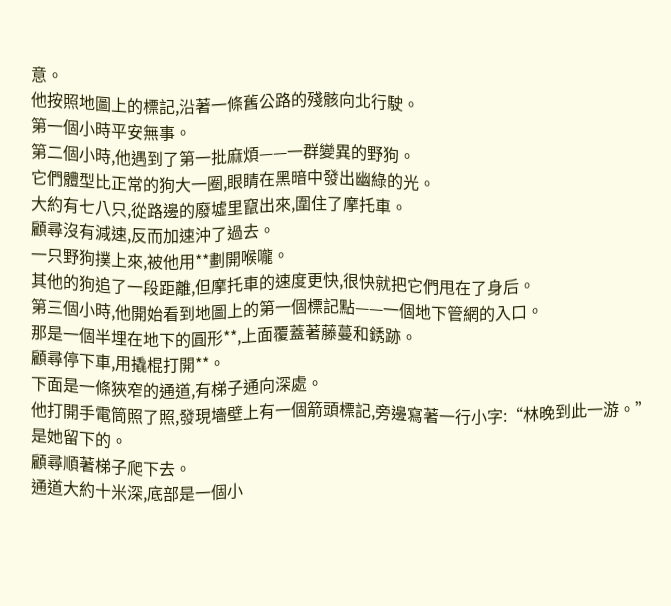意。
他按照地圖上的標記,沿著一條舊公路的殘骸向北行駛。
第一個小時平安無事。
第二個小時,他遇到了第一批麻煩——一群變異的野狗。
它們體型比正常的狗大一圈,眼睛在黑暗中發出幽綠的光。
大約有七八只,從路邊的廢墟里竄出來,圍住了摩托車。
顧尋沒有減速,反而加速沖了過去。
一只野狗撲上來,被他用**劃開喉嚨。
其他的狗追了一段距離,但摩托車的速度更快,很快就把它們甩在了身后。
第三個小時,他開始看到地圖上的第一個標記點——一個地下管網的入口。
那是一個半埋在地下的圓形**,上面覆蓋著藤蔓和銹跡。
顧尋停下車,用撬棍打開**。
下面是一條狹窄的通道,有梯子通向深處。
他打開手電筒照了照,發現墻壁上有一個箭頭標記,旁邊寫著一行小字:“林晚到此一游。”
是她留下的。
顧尋順著梯子爬下去。
通道大約十米深,底部是一個小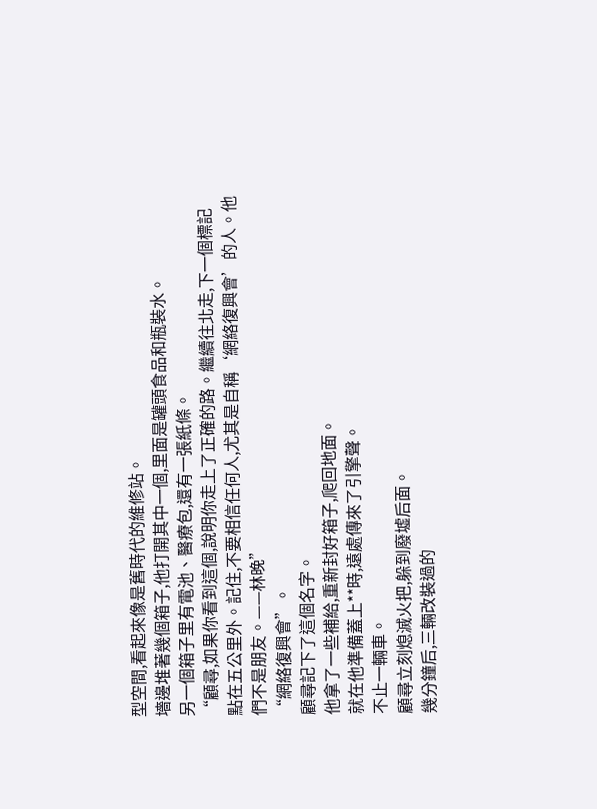型空間,看起來像是舊時代的維修站。
墻邊堆著幾個箱子,他打開其中一個,里面是罐頭食品和瓶裝水。
另一個箱子里有電池、醫療包,還有一張紙條。
“顧尋,如果你看到這個,說明你走上了正確的路。繼續往北走,下一個標記點在五公里外。記住,不要相信任何人,尤其是自稱‘網絡復興會’的人。他們不是朋友。——林晚”
“網絡復興會”。
顧尋記下了這個名字。
他拿了一些補給,重新封好箱子,爬回地面。
就在他準備蓋上**時,遠處傳來了引擎聲。
不止一輛車。
顧尋立刻熄滅火把,躲到廢墟后面。
幾分鐘后,三輛改裝過的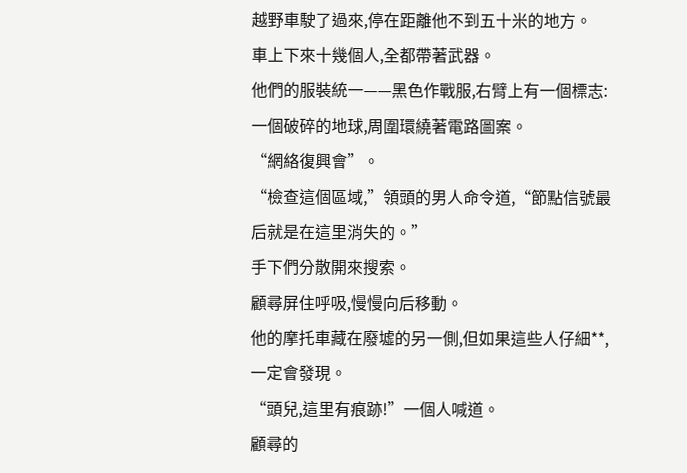越野車駛了過來,停在距離他不到五十米的地方。
車上下來十幾個人,全都帶著武器。
他們的服裝統一——黑色作戰服,右臂上有一個標志:一個破碎的地球,周圍環繞著電路圖案。
“網絡復興會”。
“檢查這個區域,”領頭的男人命令道,“節點信號最后就是在這里消失的。”
手下們分散開來搜索。
顧尋屏住呼吸,慢慢向后移動。
他的摩托車藏在廢墟的另一側,但如果這些人仔細**,一定會發現。
“頭兒,這里有痕跡!”一個人喊道。
顧尋的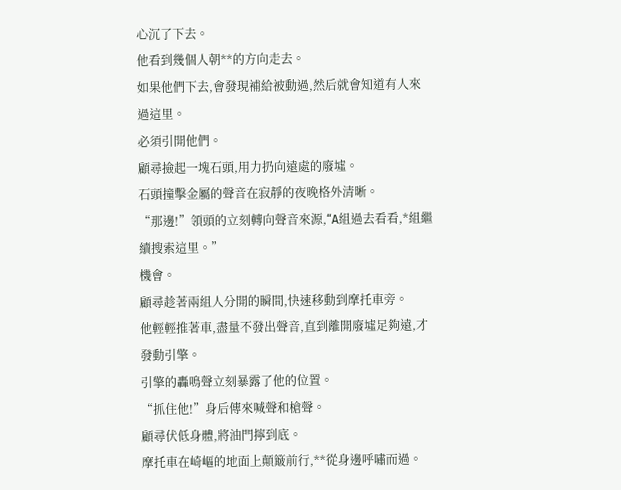心沉了下去。
他看到幾個人朝**的方向走去。
如果他們下去,會發現補給被動過,然后就會知道有人來過這里。
必須引開他們。
顧尋撿起一塊石頭,用力扔向遠處的廢墟。
石頭撞擊金屬的聲音在寂靜的夜晚格外清晰。
“那邊!”領頭的立刻轉向聲音來源,“A組過去看看,*組繼續搜索這里。”
機會。
顧尋趁著兩組人分開的瞬間,快速移動到摩托車旁。
他輕輕推著車,盡量不發出聲音,直到離開廢墟足夠遠,才發動引擎。
引擎的轟鳴聲立刻暴露了他的位置。
“抓住他!”身后傳來喊聲和槍聲。
顧尋伏低身體,將油門擰到底。
摩托車在崎嶇的地面上顛簸前行,**從身邊呼嘯而過。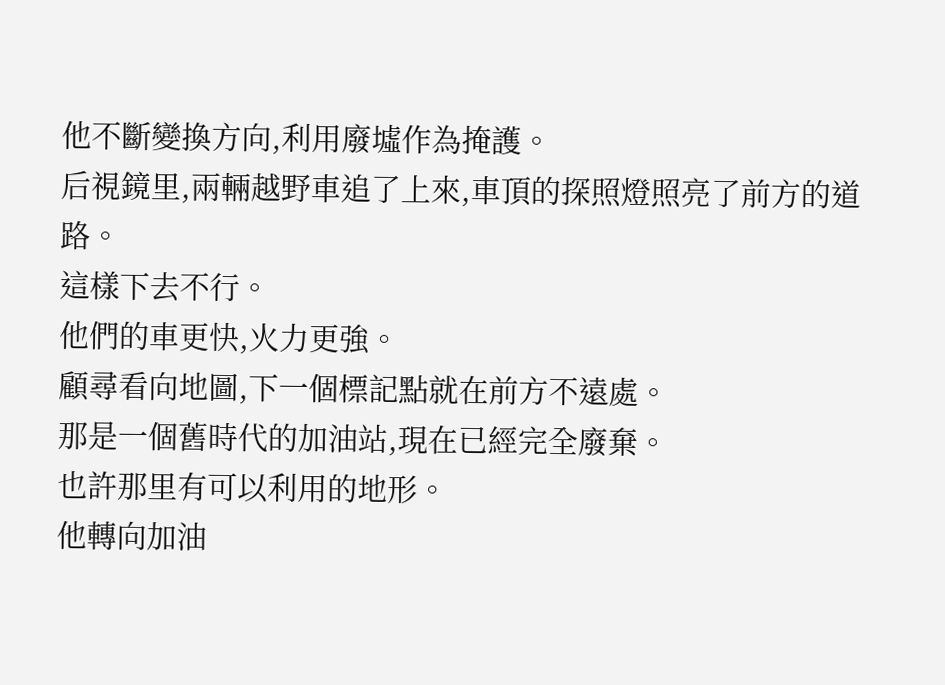他不斷變換方向,利用廢墟作為掩護。
后視鏡里,兩輛越野車追了上來,車頂的探照燈照亮了前方的道路。
這樣下去不行。
他們的車更快,火力更強。
顧尋看向地圖,下一個標記點就在前方不遠處。
那是一個舊時代的加油站,現在已經完全廢棄。
也許那里有可以利用的地形。
他轉向加油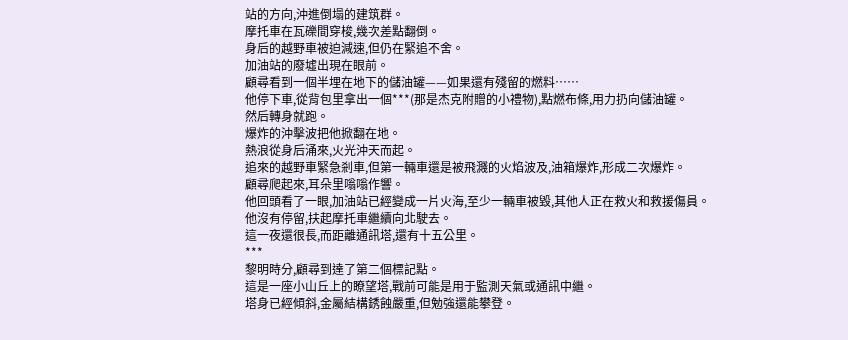站的方向,沖進倒塌的建筑群。
摩托車在瓦礫間穿梭,幾次差點翻倒。
身后的越野車被迫減速,但仍在緊追不舍。
加油站的廢墟出現在眼前。
顧尋看到一個半埋在地下的儲油罐——如果還有殘留的燃料……
他停下車,從背包里拿出一個***(那是杰克附贈的小禮物),點燃布條,用力扔向儲油罐。
然后轉身就跑。
爆炸的沖擊波把他掀翻在地。
熱浪從身后涌來,火光沖天而起。
追來的越野車緊急剎車,但第一輛車還是被飛濺的火焰波及,油箱爆炸,形成二次爆炸。
顧尋爬起來,耳朵里嗡嗡作響。
他回頭看了一眼,加油站已經變成一片火海,至少一輛車被毀,其他人正在救火和救援傷員。
他沒有停留,扶起摩托車繼續向北駛去。
這一夜還很長,而距離通訊塔,還有十五公里。
***
黎明時分,顧尋到達了第二個標記點。
這是一座小山丘上的瞭望塔,戰前可能是用于監測天氣或通訊中繼。
塔身已經傾斜,金屬結構銹蝕嚴重,但勉強還能攀登。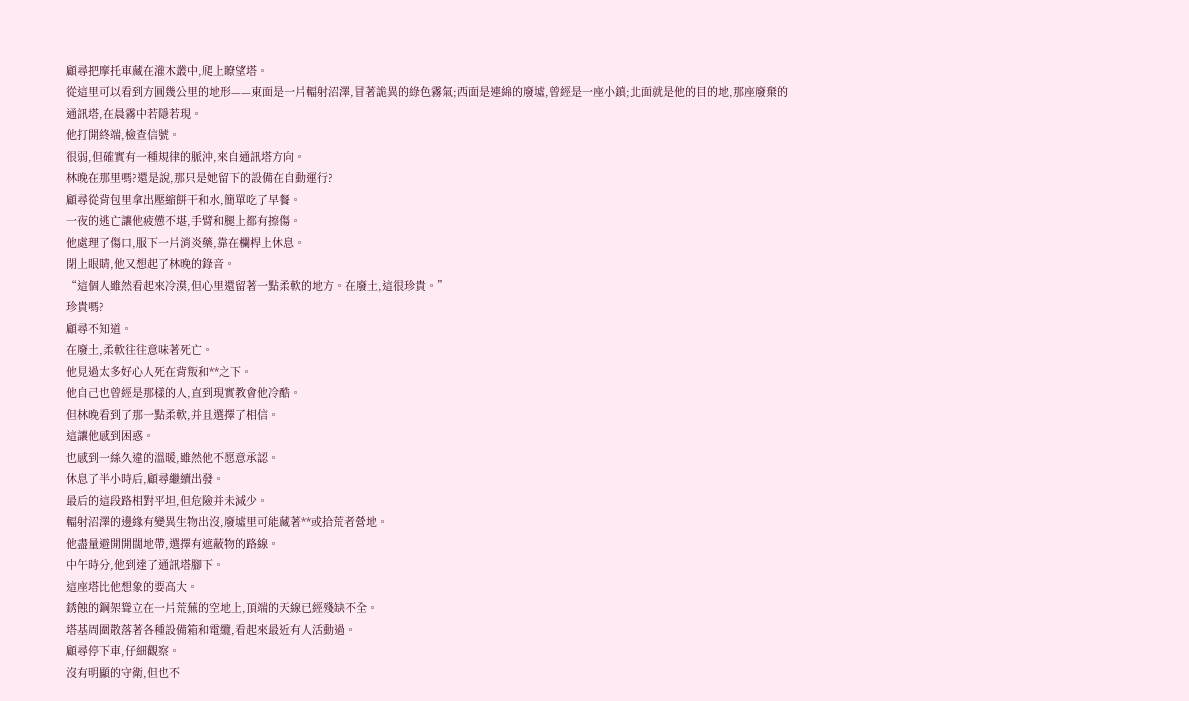顧尋把摩托車藏在灌木叢中,爬上瞭望塔。
從這里可以看到方圓幾公里的地形——東面是一片輻射沼澤,冒著詭異的綠色霧氣;西面是連綿的廢墟,曾經是一座小鎮;北面就是他的目的地,那座廢棄的通訊塔,在晨霧中若隱若現。
他打開終端,檢查信號。
很弱,但確實有一種規律的脈沖,來自通訊塔方向。
林晚在那里嗎?還是說,那只是她留下的設備在自動運行?
顧尋從背包里拿出壓縮餅干和水,簡單吃了早餐。
一夜的逃亡讓他疲憊不堪,手臂和腿上都有擦傷。
他處理了傷口,服下一片消炎藥,靠在欄桿上休息。
閉上眼睛,他又想起了林晚的錄音。
“這個人雖然看起來冷漠,但心里還留著一點柔軟的地方。在廢土,這很珍貴。”
珍貴嗎?
顧尋不知道。
在廢土,柔軟往往意味著死亡。
他見過太多好心人死在背叛和**之下。
他自己也曾經是那樣的人,直到現實教會他冷酷。
但林晚看到了那一點柔軟,并且選擇了相信。
這讓他感到困惑。
也感到一絲久違的溫暖,雖然他不愿意承認。
休息了半小時后,顧尋繼續出發。
最后的這段路相對平坦,但危險并未減少。
輻射沼澤的邊緣有變異生物出沒,廢墟里可能藏著**或拾荒者營地。
他盡量避開開闊地帶,選擇有遮蔽物的路線。
中午時分,他到達了通訊塔腳下。
這座塔比他想象的要高大。
銹蝕的鋼架聳立在一片荒蕪的空地上,頂端的天線已經殘缺不全。
塔基周圍散落著各種設備箱和電纜,看起來最近有人活動過。
顧尋停下車,仔細觀察。
沒有明顯的守衛,但也不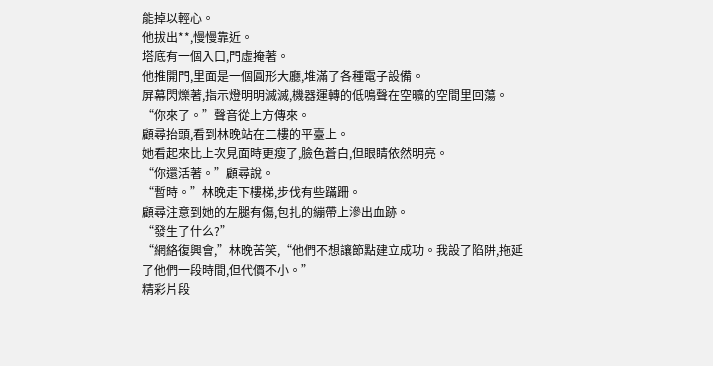能掉以輕心。
他拔出**,慢慢靠近。
塔底有一個入口,門虛掩著。
他推開門,里面是一個圓形大廳,堆滿了各種電子設備。
屏幕閃爍著,指示燈明明滅滅,機器運轉的低鳴聲在空曠的空間里回蕩。
“你來了。”聲音從上方傳來。
顧尋抬頭,看到林晚站在二樓的平臺上。
她看起來比上次見面時更瘦了,臉色蒼白,但眼睛依然明亮。
“你還活著。”顧尋說。
“暫時。”林晚走下樓梯,步伐有些蹣跚。
顧尋注意到她的左腿有傷,包扎的繃帶上滲出血跡。
“發生了什么?”
“網絡復興會,”林晚苦笑,“他們不想讓節點建立成功。我設了陷阱,拖延了他們一段時間,但代價不小。”
精彩片段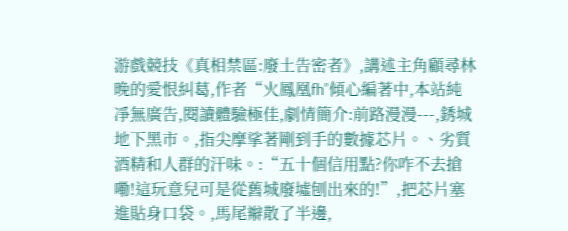游戲競技《真相禁區:廢土告密者》,講述主角顧尋林晚的愛恨糾葛,作者“火鳳凰fh”傾心編著中,本站純凈無廣告,閱讀體驗極佳,劇情簡介:前路漫漫---,銹城地下黑市。,指尖摩挲著剛到手的數據芯片。、劣質酒精和人群的汗味。:“五十個信用點?你咋不去搶嘞!這玩意兒可是從舊城廢墟刨出來的!”,把芯片塞進貼身口袋。,馬尾辮散了半邊,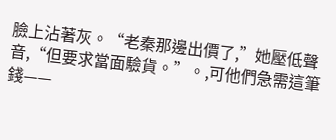臉上沾著灰。“老秦那邊出價了,”她壓低聲音,“但要求當面驗貨。”。,可他們急需這筆錢——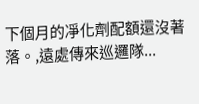下個月的凈化劑配額還沒著落。,遠處傳來巡邏隊...